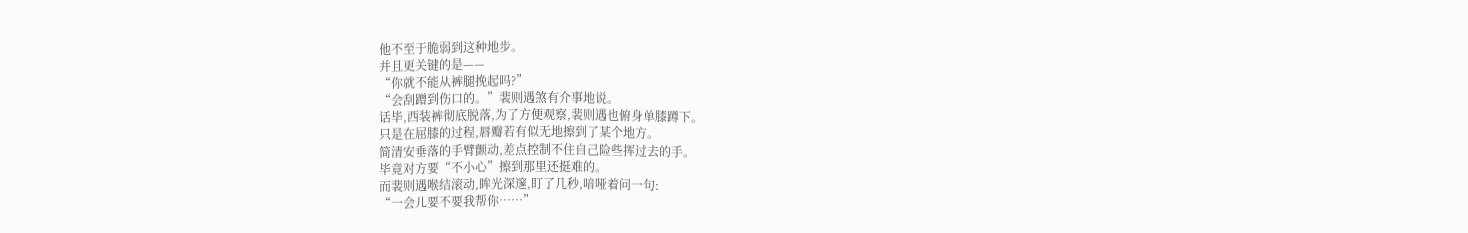他不至于脆弱到这种地步。
并且更关键的是——
“你就不能从裤腿挽起吗?”
“会刮蹭到伤口的。”裴则遇煞有介事地说。
话毕,西装裤彻底脱落,为了方便观察,裴则遇也俯身单膝蹲下。
只是在屈膝的过程,唇瓣若有似无地擦到了某个地方。
简清安垂落的手臂颤动,差点控制不住自己险些挥过去的手。
毕竟对方要“不小心”擦到那里还挺难的。
而裴则遇喉结滚动,眸光深邃,盯了几秒,喑哑着问一句:
“一会儿要不要我帮你……”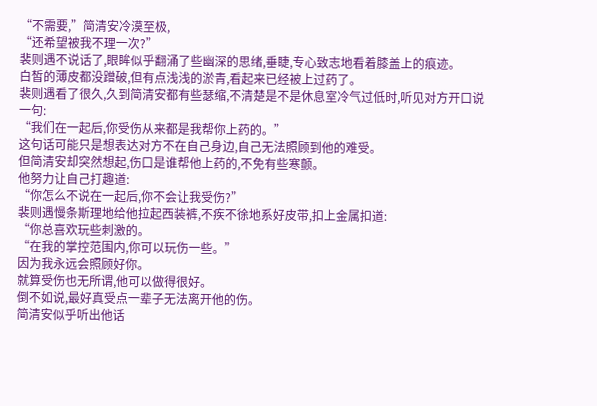“不需要,”简清安冷漠至极,
“还希望被我不理一次?”
裴则遇不说话了,眼眸似乎翻涌了些幽深的思绪,垂睫,专心致志地看着膝盖上的痕迹。
白皙的薄皮都没蹭破,但有点浅浅的淤青,看起来已经被上过药了。
裴则遇看了很久,久到简清安都有些瑟缩,不清楚是不是休息室冷气过低时,听见对方开口说一句:
“我们在一起后,你受伤从来都是我帮你上药的。”
这句话可能只是想表达对方不在自己身边,自己无法照顾到他的难受。
但简清安却突然想起,伤口是谁帮他上药的,不免有些寒颤。
他努力让自己打趣道:
“你怎么不说在一起后,你不会让我受伤?”
裴则遇慢条斯理地给他拉起西装裤,不疾不徐地系好皮带,扣上金属扣道:
“你总喜欢玩些刺激的。
“在我的掌控范围内,你可以玩伤一些。”
因为我永远会照顾好你。
就算受伤也无所谓,他可以做得很好。
倒不如说,最好真受点一辈子无法离开他的伤。
简清安似乎听出他话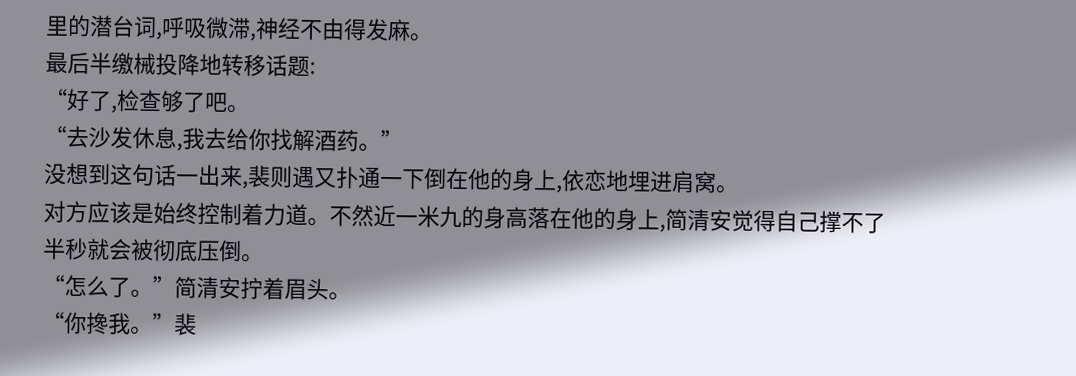里的潜台词,呼吸微滞,神经不由得发麻。
最后半缴械投降地转移话题:
“好了,检查够了吧。
“去沙发休息,我去给你找解酒药。”
没想到这句话一出来,裴则遇又扑通一下倒在他的身上,依恋地埋进肩窝。
对方应该是始终控制着力道。不然近一米九的身高落在他的身上,简清安觉得自己撑不了半秒就会被彻底压倒。
“怎么了。”简清安拧着眉头。
“你搀我。”裴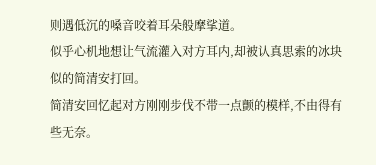则遇低沉的嗓音咬着耳朵般摩挲道。
似乎心机地想让气流灌入对方耳内,却被认真思索的冰块似的简清安打回。
简清安回忆起对方刚刚步伐不带一点颤的模样,不由得有些无奈。